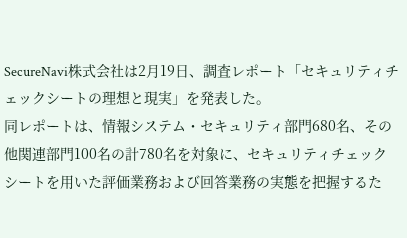SecureNavi株式会社は2月19日、調査レポート「セキュリティチェックシートの理想と現実」を発表した。
同レポートは、情報システム・セキュリティ部門680名、その他関連部門100名の計780名を対象に、セキュリティチェックシートを用いた評価業務および回答業務の実態を把握するた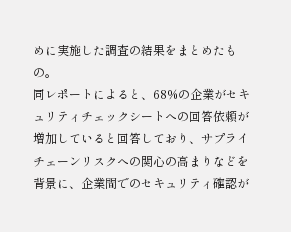めに実施した調査の結果をまとめたもの。
同レポートによると、68%の企業がセキュリティチェックシートへの回答依頼が増加していると回答しており、サプライチェーンリスクへの関心の高まりなどを背景に、企業間でのセキュリティ確認が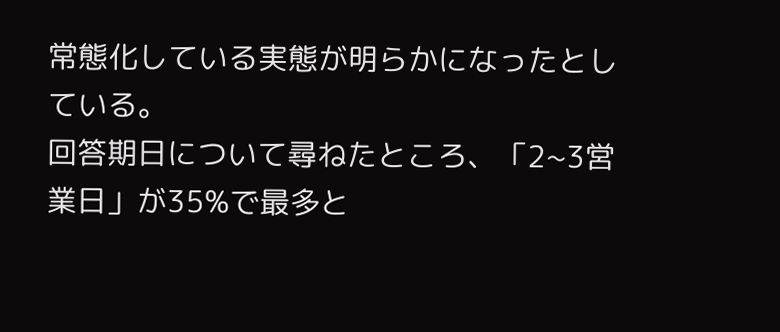常態化している実態が明らかになったとしている。
回答期日について尋ねたところ、「2~3営業日」が35%で最多と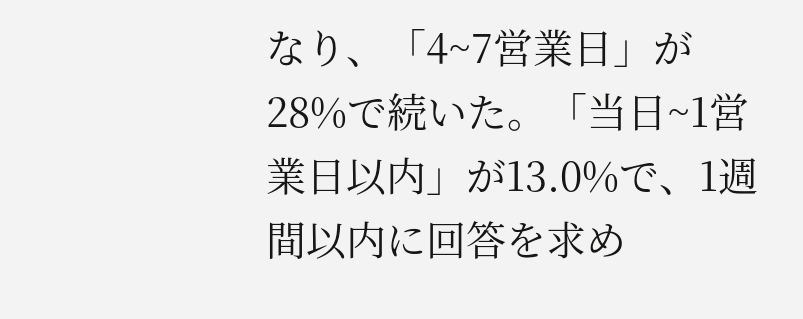なり、「4~7営業日」が28%で続いた。「当日~1営業日以内」が13.0%で、1週間以内に回答を求め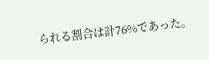られる割合は計76%であった。